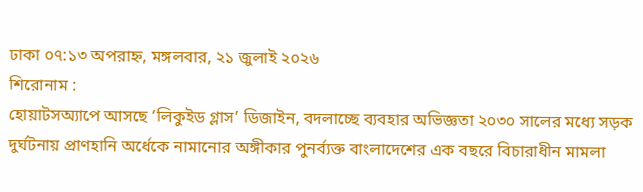ঢাকা ০৭:১৩ অপরাহ্ন, মঙ্গলবার, ২১ জুলাই ২০২৬
শিরোনাম :
হোয়াটসঅ্যাপে আসছে ‘লিকুইড গ্লাস’ ডিজাইন, বদলাচ্ছে ব্যবহার অভিজ্ঞতা ২০৩০ সালের মধ্যে সড়ক দুর্ঘটনায় প্রাণহানি অর্ধেকে নামানোর অঙ্গীকার পুনর্ব্যক্ত বাংলাদেশের এক বছরে বিচারাধীন মামলা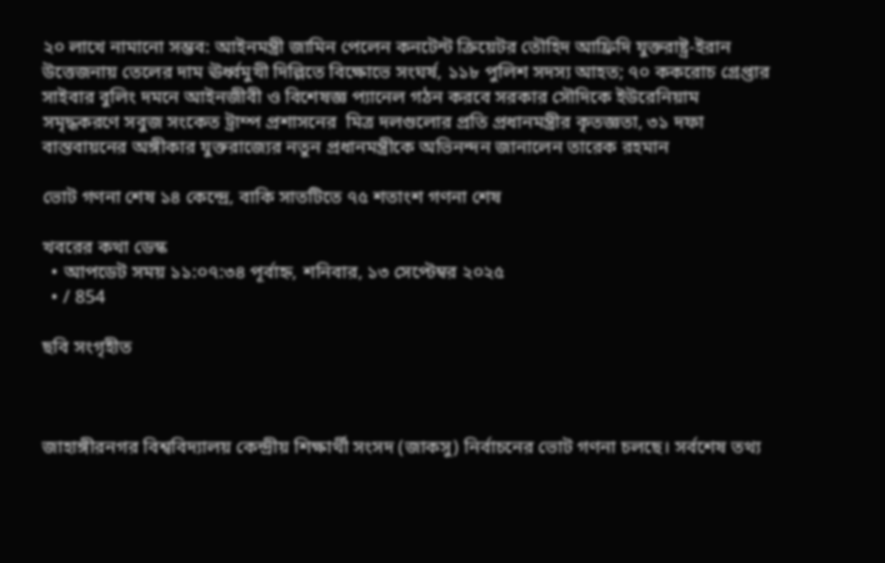২০ লাখে নামানো সম্ভব: আইনমন্ত্রী জামিন পেলেন কনটেন্ট ক্রিয়েটর তৌহিদ আফ্রিদি যুক্তরাষ্ট্র-ইরান উত্তেজনায় তেলের দাম ঊর্ধ্বমুখী দিল্লিতে বিক্ষোভে সংঘর্ষ, ১১৮ পুলিশ সদস্য আহত; ৭০ ককরোচ গ্রেপ্তার সাইবার বুলিং দমনে আইনজীবী ও বিশেষজ্ঞ প্যানেল গঠন করবে সরকার সৌদিকে ইউরেনিয়াম সমৃদ্ধকরণে সবুজ সংকেত ট্রাম্প প্রশাসনের  মিত্র দলগুলোর প্রতি প্রধানমন্ত্রীর কৃতজ্ঞতা, ৩১ দফা বাস্তবায়নের অঙ্গীকার যুক্তরাজ্যের নতুন প্রধানমন্ত্রীকে অভিনন্দন জানালেন তারেক রহমান

ভোট গণনা শেষ ১৪ কেন্দ্রে, বাকি সাতটিতে ৭৫ শতাংশ গণনা শেষ

খবরের কথা ডেস্ক
  • আপডেট সময় ১১:০৭:৩৪ পূর্বাহ্ন, শনিবার, ১৩ সেপ্টেম্বর ২০২৫
  • / 854

ছবি সংগৃহীত



জাহাঙ্গীরনগর বিশ্ববিদ্যালয় কেন্দ্রীয় শিক্ষার্থী সংসদ (জাকসু) নির্বাচনের ভোট গণনা চলছে। সর্বশেষ তথ্য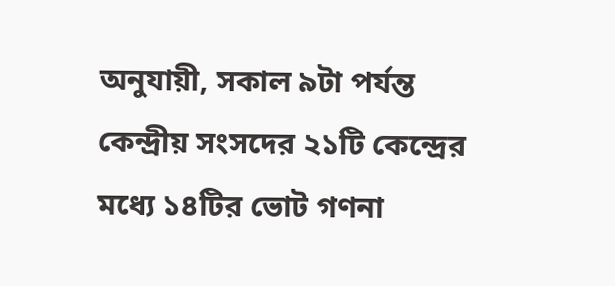অনুযায়ী, সকাল ৯টা পর্যন্ত কেন্দ্রীয় সংসদের ২১টি কেন্দ্রের মধ্যে ১৪টির ভোট গণনা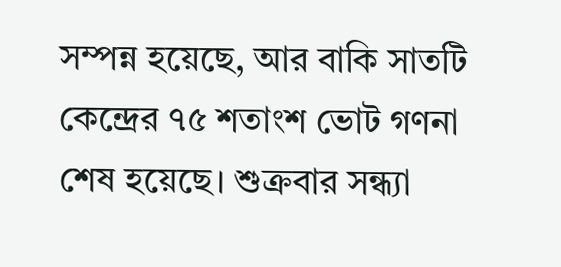সম্পন্ন হয়েছে, আর বাকি সাতটি কেন্দ্রের ৭৫ শতাংশ ভোট গণনা শেষ হয়েছে। শুক্রবার সন্ধ্যা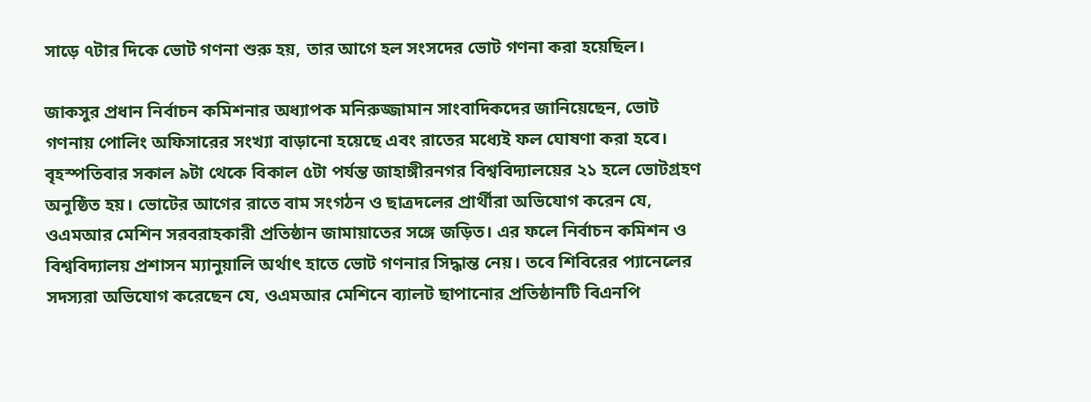সাড়ে ৭টার দিকে ভোট গণনা শুরু হয়, তার আগে হল সংসদের ভোট গণনা করা হয়েছিল।

জাকসুর প্রধান নির্বাচন কমিশনার অধ্যাপক মনিরুজ্জামান সাংবাদিকদের জানিয়েছেন, ভোট গণনায় পোলিং অফিসারের সংখ্যা বাড়ানো হয়েছে এবং রাতের মধ্যেই ফল ঘোষণা করা হবে।
বৃহস্পতিবার সকাল ৯টা থেকে বিকাল ৫টা পর্যন্ত জাহাঙ্গীরনগর বিশ্ববিদ্যালয়ের ২১ হলে ভোটগ্রহণ অনুষ্ঠিত হয়। ভোটের আগের রাতে বাম সংগঠন ও ছাত্রদলের প্রার্থীরা অভিযোগ করেন যে, ওএমআর মেশিন সরবরাহকারী প্রতিষ্ঠান জামায়াতের সঙ্গে জড়িত। এর ফলে নির্বাচন কমিশন ও বিশ্ববিদ্যালয় প্রশাসন ম্যানুয়ালি অর্থাৎ হাতে ভোট গণনার সিদ্ধান্ত নেয়। তবে শিবিরের প্যানেলের সদস্যরা অভিযোগ করেছেন যে, ওএমআর মেশিনে ব্যালট ছাপানোর প্রতিষ্ঠানটি বিএনপি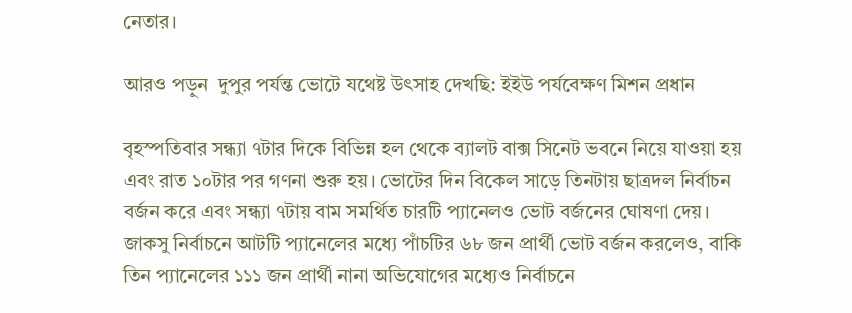নেতার।

আরও পড়ুন  দুপুর পর্যন্ত ভোটে যথেষ্ট উৎসাহ দেখছি: ইইউ পর্যবেক্ষণ মিশন প্রধান

বৃহস্পতিবার সন্ধ্যা ৭টার দিকে বিভিন্ন হল থেকে ব্যালট বাক্স সিনেট ভবনে নিয়ে যাওয়া হয় এবং রাত ১০টার পর গণনা শুরু হয়। ভোটের দিন বিকেল সাড়ে তিনটায় ছাত্রদল নির্বাচন বর্জন করে এবং সন্ধ্যা ৭টায় বাম সমর্থিত চারটি প্যানেলও ভোট বর্জনের ঘোষণা দেয়।
জাকসু নির্বাচনে আটটি প্যানেলের মধ্যে পাঁচটির ৬৮ জন প্রার্থী ভোট বর্জন করলেও, বাকি তিন প্যানেলের ১১১ জন প্রার্থী নানা অভিযোগের মধ্যেও নির্বাচনে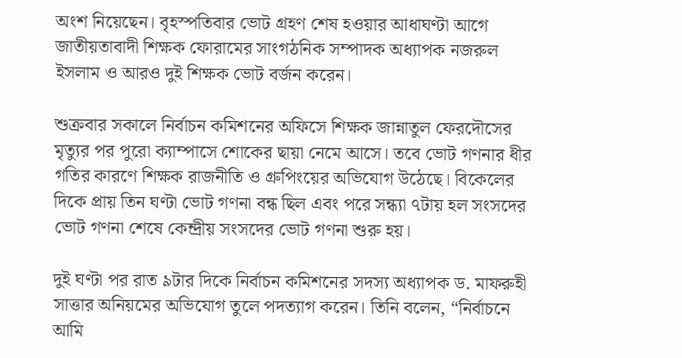অংশ নিয়েছেন। বৃহস্পতিবার ভোট গ্রহণ শেষ হওয়ার আধাঘণ্টা আগে জাতীয়তাবাদী শিক্ষক ফোরামের সাংগঠনিক সম্পাদক অধ্যাপক নজরুল ইসলাম ও আরও দুই শিক্ষক ভোট বর্জন করেন।

শুক্রবার সকালে নির্বাচন কমিশনের অফিসে শিক্ষক জান্নাতুল ফেরদৌসের মৃত্যুর পর পুরো ক্যাম্পাসে শোকের ছায়া নেমে আসে। তবে ভোট গণনার ধীর গতির কারণে শিক্ষক রাজনীতি ও গ্রুপিংয়ের অভিযোগ উঠেছে। বিকেলের দিকে প্রায় তিন ঘণ্টা ভোট গণনা বন্ধ ছিল এবং পরে সন্ধ্যা ৭টায় হল সংসদের ভোট গণনা শেষে কেন্দ্রীয় সংসদের ভোট গণনা শুরু হয়।

দুই ঘণ্টা পর রাত ৯টার দিকে নির্বাচন কমিশনের সদস্য অধ্যাপক ড. মাফরুহী সাত্তার অনিয়মের অভিযোগ তুলে পদত্যাগ করেন। তিনি বলেন, “নির্বাচনে আমি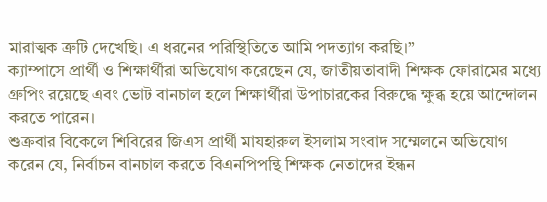মারাত্মক ত্রুটি দেখেছি। এ ধরনের পরিস্থিতিতে আমি পদত্যাগ করছি।”
ক্যাম্পাসে প্রার্থী ও শিক্ষার্থীরা অভিযোগ করেছেন যে, জাতীয়তাবাদী শিক্ষক ফোরামের মধ্যে গ্রুপিং রয়েছে এবং ভোট বানচাল হলে শিক্ষার্থীরা উপাচারকের বিরুদ্ধে ক্ষুব্ধ হয়ে আন্দোলন করতে পারেন।
শুক্রবার বিকেলে শিবিরের জিএস প্রার্থী মাযহারুল ইসলাম সংবাদ সম্মেলনে অভিযোগ করেন যে, নির্বাচন বানচাল করতে বিএনপিপন্থি শিক্ষক নেতাদের ইন্ধন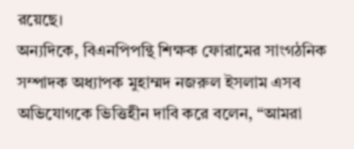রয়েছে।
অন্যদিকে, বিএনপিপন্থি শিক্ষক ফোরামের সাংগঠনিক সম্পাদক অধ্যাপক মুহাম্মদ নজরুল ইসলাম এসব অভিযোগকে ভিত্তিহীন দাবি করে বলেন, “আমরা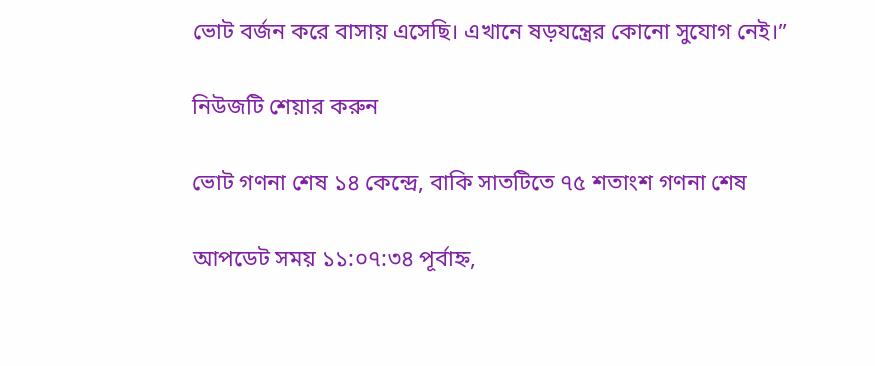ভোট বর্জন করে বাসায় এসেছি। এখানে ষড়যন্ত্রের কোনো সুযোগ নেই।”

নিউজটি শেয়ার করুন

ভোট গণনা শেষ ১৪ কেন্দ্রে, বাকি সাতটিতে ৭৫ শতাংশ গণনা শেষ

আপডেট সময় ১১:০৭:৩৪ পূর্বাহ্ন,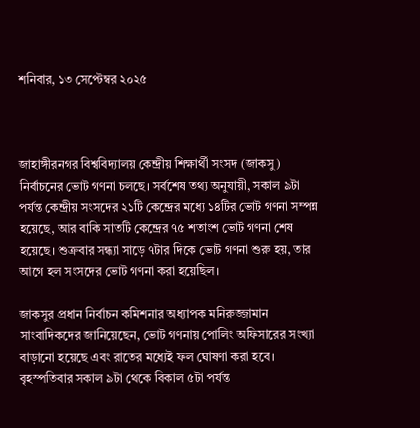শনিবার, ১৩ সেপ্টেম্বর ২০২৫



জাহাঙ্গীরনগর বিশ্ববিদ্যালয় কেন্দ্রীয় শিক্ষার্থী সংসদ (জাকসু) নির্বাচনের ভোট গণনা চলছে। সর্বশেষ তথ্য অনুযায়ী, সকাল ৯টা পর্যন্ত কেন্দ্রীয় সংসদের ২১টি কেন্দ্রের মধ্যে ১৪টির ভোট গণনা সম্পন্ন হয়েছে, আর বাকি সাতটি কেন্দ্রের ৭৫ শতাংশ ভোট গণনা শেষ হয়েছে। শুক্রবার সন্ধ্যা সাড়ে ৭টার দিকে ভোট গণনা শুরু হয়, তার আগে হল সংসদের ভোট গণনা করা হয়েছিল।

জাকসুর প্রধান নির্বাচন কমিশনার অধ্যাপক মনিরুজ্জামান সাংবাদিকদের জানিয়েছেন, ভোট গণনায় পোলিং অফিসারের সংখ্যা বাড়ানো হয়েছে এবং রাতের মধ্যেই ফল ঘোষণা করা হবে।
বৃহস্পতিবার সকাল ৯টা থেকে বিকাল ৫টা পর্যন্ত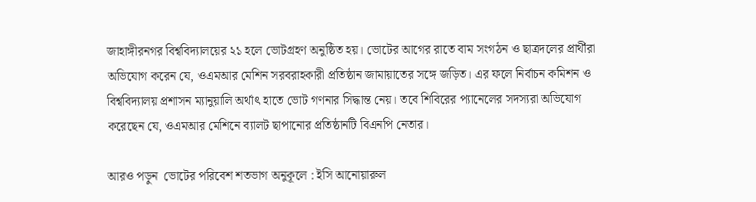জাহাঙ্গীরনগর বিশ্ববিদ্যালয়ের ২১ হলে ভোটগ্রহণ অনুষ্ঠিত হয়। ভোটের আগের রাতে বাম সংগঠন ও ছাত্রদলের প্রার্থীরা অভিযোগ করেন যে, ওএমআর মেশিন সরবরাহকারী প্রতিষ্ঠান জামায়াতের সঙ্গে জড়িত। এর ফলে নির্বাচন কমিশন ও বিশ্ববিদ্যালয় প্রশাসন ম্যানুয়ালি অর্থাৎ হাতে ভোট গণনার সিদ্ধান্ত নেয়। তবে শিবিরের প্যানেলের সদস্যরা অভিযোগ করেছেন যে, ওএমআর মেশিনে ব্যালট ছাপানোর প্রতিষ্ঠানটি বিএনপি নেতার।

আরও পড়ুন  ভোটের পরিবেশ শতভাগ অনুকূলে : ইসি আনোয়ারুল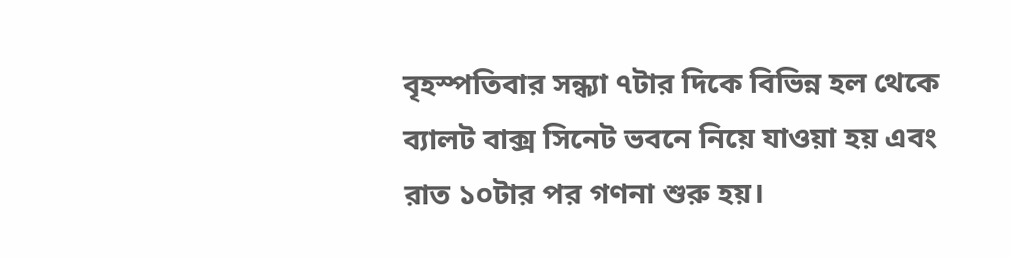বৃহস্পতিবার সন্ধ্যা ৭টার দিকে বিভিন্ন হল থেকে ব্যালট বাক্স সিনেট ভবনে নিয়ে যাওয়া হয় এবং রাত ১০টার পর গণনা শুরু হয়।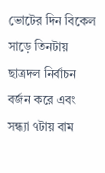ভোটের দিন বিকেল সাড়ে তিনটায় ছাত্রদল নির্বাচন বর্জন করে এবং সন্ধ্যা ৭টায় বাম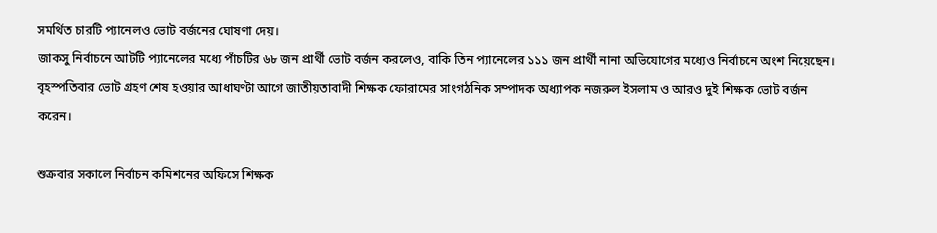সমর্থিত চারটি প্যানেলও ভোট বর্জনের ঘোষণা দেয়।
জাকসু নির্বাচনে আটটি প্যানেলের মধ্যে পাঁচটির ৬৮ জন প্রার্থী ভোট বর্জন করলেও, বাকি তিন প্যানেলের ১১১ জন প্রার্থী নানা অভিযোগের মধ্যেও নির্বাচনে অংশ নিয়েছেন। বৃহস্পতিবার ভোট গ্রহণ শেষ হওয়ার আধাঘণ্টা আগে জাতীয়তাবাদী শিক্ষক ফোরামের সাংগঠনিক সম্পাদক অধ্যাপক নজরুল ইসলাম ও আরও দুই শিক্ষক ভোট বর্জন করেন।

শুক্রবার সকালে নির্বাচন কমিশনের অফিসে শিক্ষক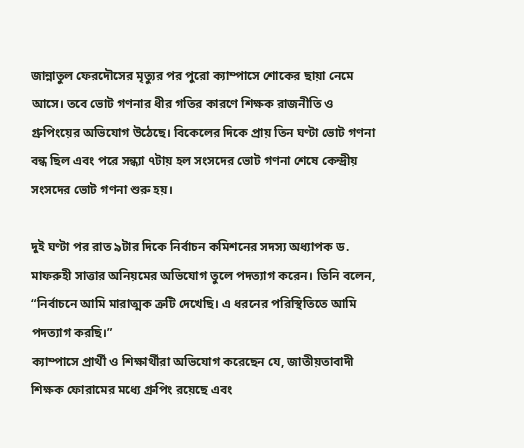জান্নাতুল ফেরদৌসের মৃত্যুর পর পুরো ক্যাম্পাসে শোকের ছায়া নেমে আসে। তবে ভোট গণনার ধীর গতির কারণে শিক্ষক রাজনীতি ও গ্রুপিংয়ের অভিযোগ উঠেছে। বিকেলের দিকে প্রায় তিন ঘণ্টা ভোট গণনা বন্ধ ছিল এবং পরে সন্ধ্যা ৭টায় হল সংসদের ভোট গণনা শেষে কেন্দ্রীয় সংসদের ভোট গণনা শুরু হয়।

দুই ঘণ্টা পর রাত ৯টার দিকে নির্বাচন কমিশনের সদস্য অধ্যাপক ড. মাফরুহী সাত্তার অনিয়মের অভিযোগ তুলে পদত্যাগ করেন। তিনি বলেন, “নির্বাচনে আমি মারাত্মক ত্রুটি দেখেছি। এ ধরনের পরিস্থিতিতে আমি পদত্যাগ করছি।”
ক্যাম্পাসে প্রার্থী ও শিক্ষার্থীরা অভিযোগ করেছেন যে, জাতীয়তাবাদী শিক্ষক ফোরামের মধ্যে গ্রুপিং রয়েছে এবং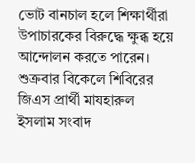ভোট বানচাল হলে শিক্ষার্থীরা উপাচারকের বিরুদ্ধে ক্ষুব্ধ হয়ে আন্দোলন করতে পারেন।
শুক্রবার বিকেলে শিবিরের জিএস প্রার্থী মাযহারুল ইসলাম সংবাদ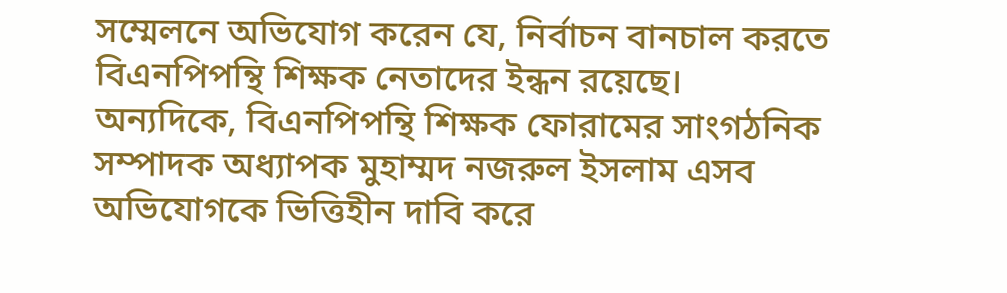সম্মেলনে অভিযোগ করেন যে, নির্বাচন বানচাল করতে বিএনপিপন্থি শিক্ষক নেতাদের ইন্ধন রয়েছে।
অন্যদিকে, বিএনপিপন্থি শিক্ষক ফোরামের সাংগঠনিক সম্পাদক অধ্যাপক মুহাম্মদ নজরুল ইসলাম এসব অভিযোগকে ভিত্তিহীন দাবি করে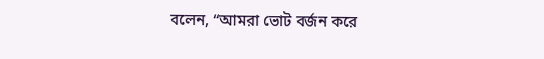বলেন, “আমরা ভোট বর্জন করে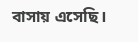বাসায় এসেছি।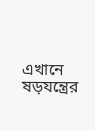এখানে ষড়যন্ত্রের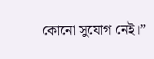কোনো সুযোগ নেই।”